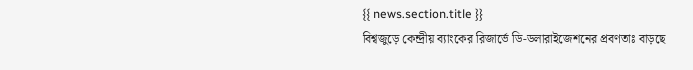{{ news.section.title }}
বিশ্বজুড়ে কেন্দ্রীয় ব্যাংকের রিজার্ভে ডি-ডলারাইজেশনের প্রবণতাঃ বাড়ছে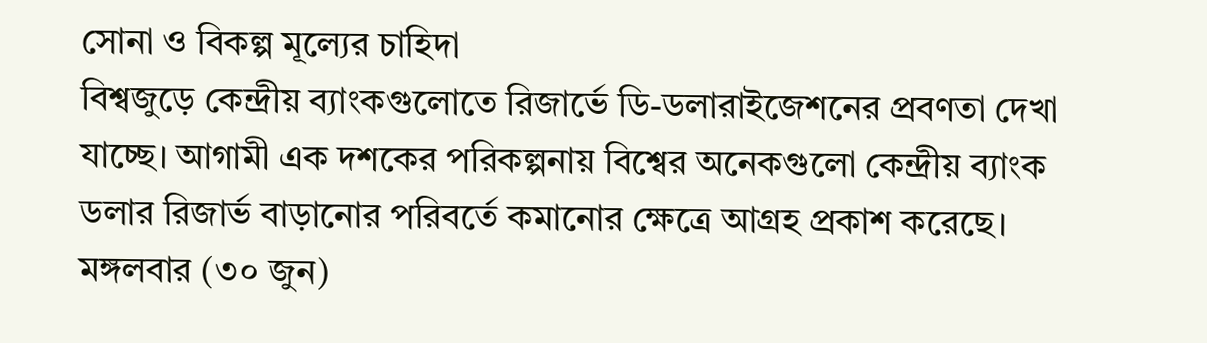সোনা ও বিকল্প মূল্যের চাহিদা
বিশ্বজুড়ে কেন্দ্রীয় ব্যাংকগুলোতে রিজার্ভে ডি-ডলারাইজেশনের প্রবণতা দেখা যাচ্ছে। আগামী এক দশকের পরিকল্পনায় বিশ্বের অনেকগুলো কেন্দ্রীয় ব্যাংক ডলার রিজার্ভ বাড়ানোর পরিবর্তে কমানোর ক্ষেত্রে আগ্রহ প্রকাশ করেছে।
মঙ্গলবার (৩০ জুন)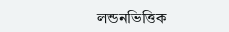লন্ডনভিত্তিক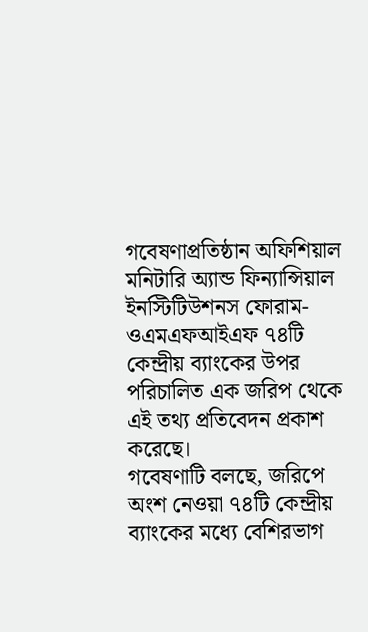গবেষণাপ্রতিষ্ঠান অফিশিয়াল মনিটারি অ্যান্ড ফিন্যান্সিয়াল ইনস্টিটিউশনস ফোরাম-ওএমএফআইএফ ৭৪টি কেন্দ্রীয় ব্যাংকের উপর পরিচালিত এক জরিপ থেকে এই তথ্য প্রতিবেদন প্রকাশ করেছে।
গবেষণাটি বলছে, জরিপে অংশ নেওয়া ৭৪টি কেন্দ্রীয় ব্যাংকের মধ্যে বেশিরভাগ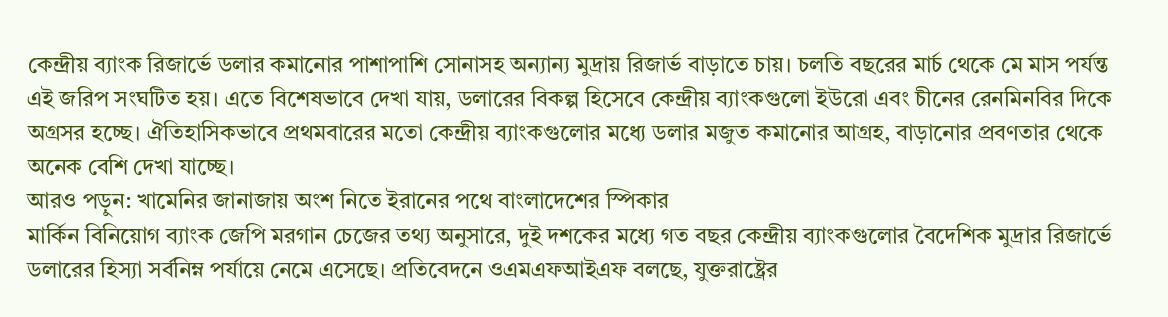কেন্দ্রীয় ব্যাংক রিজার্ভে ডলার কমানোর পাশাপাশি সোনাসহ অন্যান্য মুদ্রায় রিজার্ভ বাড়াতে চায়। চলতি বছরের মার্চ থেকে মে মাস পর্যন্ত এই জরিপ সংঘটিত হয়। এতে বিশেষভাবে দেখা যায়, ডলারের বিকল্প হিসেবে কেন্দ্রীয় ব্যাংকগুলো ইউরো এবং চীনের রেনমিনবির দিকে অগ্রসর হচ্ছে। ঐতিহাসিকভাবে প্রথমবারের মতো কেন্দ্রীয় ব্যাংকগুলোর মধ্যে ডলার মজুত কমানোর আগ্রহ, বাড়ানোর প্রবণতার থেকে অনেক বেশি দেখা যাচ্ছে।
আরও পড়ুন: খামেনির জানাজায় অংশ নিতে ইরানের পথে বাংলাদেশের স্পিকার
মার্কিন বিনিয়োগ ব্যাংক জেপি মরগান চেজের তথ্য অনুসারে, দুই দশকের মধ্যে গত বছর কেন্দ্রীয় ব্যাংকগুলোর বৈদেশিক মুদ্রার রিজার্ভে ডলারের হিস্যা সর্বনিম্ন পর্যায়ে নেমে এসেছে। প্রতিবেদনে ওএমএফআইএফ বলছে, যুক্তরাষ্ট্রের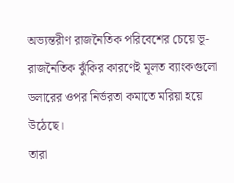অভ্যন্তরীণ রাজনৈতিক পরিবেশের চেয়ে ভূ-রাজনৈতিক ঝুঁকির কারণেই মূলত ব্যাংকগুলো ডলারের ওপর নির্ভরতা কমাতে মরিয়া হয়ে উঠেছে।
তারা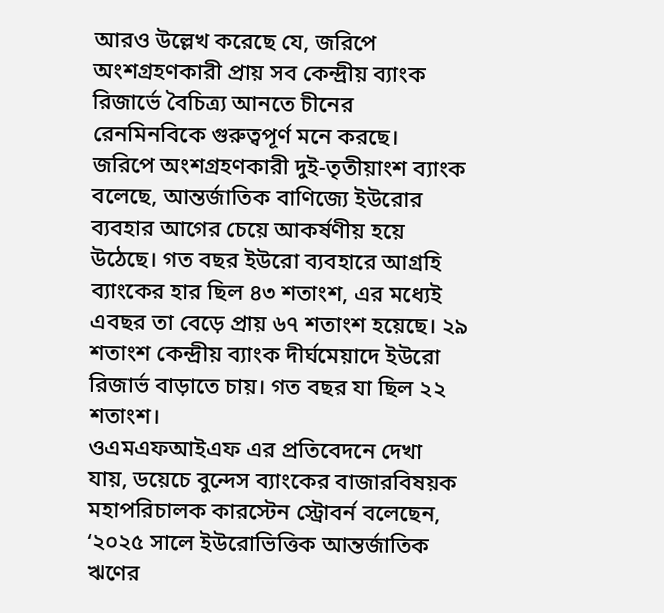আরও উল্লেখ করেছে যে, জরিপে অংশগ্রহণকারী প্রায় সব কেন্দ্রীয় ব্যাংক রিজার্ভে বৈচিত্র্য আনতে চীনের রেনমিনবিকে গুরুত্বপূর্ণ মনে করছে।
জরিপে অংশগ্রহণকারী দুই-তৃতীয়াংশ ব্যাংক বলেছে, আন্তর্জাতিক বাণিজ্যে ইউরোর ব্যবহার আগের চেয়ে আকর্ষণীয় হয়ে উঠেছে। গত বছর ইউরো ব্যবহারে আগ্রহি ব্যাংকের হার ছিল ৪৩ শতাংশ, এর মধ্যেই এবছর তা বেড়ে প্রায় ৬৭ শতাংশ হয়েছে। ২৯ শতাংশ কেন্দ্রীয় ব্যাংক দীর্ঘমেয়াদে ইউরো রিজার্ভ বাড়াতে চায়। গত বছর যা ছিল ২২ শতাংশ।
ওএমএফআইএফ এর প্রতিবেদনে দেখা যায়, ডয়েচে বুন্দেস ব্যাংকের বাজারবিষয়ক মহাপরিচালক কারস্টেন স্ট্রোবর্ন বলেছেন, ‘২০২৫ সালে ইউরোভিত্তিক আন্তর্জাতিক ঋণের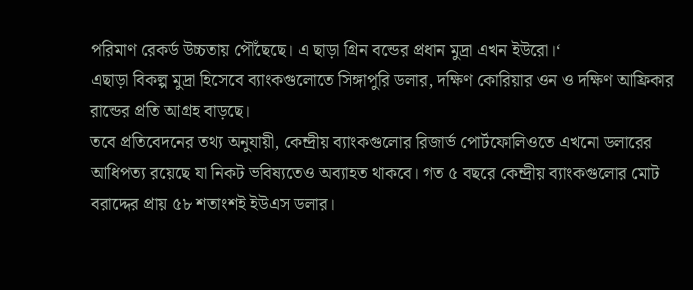পরিমাণ রেকর্ড উচ্চতায় পৌঁছেছে। এ ছাড়া গ্রিন বন্ডের প্রধান মুদ্রা এখন ইউরো।‘
এছাড়া বিকল্প মুদ্রা হিসেবে ব্যাংকগুলোতে সিঙ্গাপুরি ডলার, দক্ষিণ কোরিয়ার ওন ও দক্ষিণ আফ্রিকার রান্ডের প্রতি আগ্রহ বাড়ছে।
তবে প্রতিবেদনের তথ্য অনুযায়ী, কেন্দ্রীয় ব্যাংকগুলোর রিজার্ভ পোর্টফোলিওতে এখনো ডলারের আধিপত্য রয়েছে যা নিকট ভবিষ্যতেও অব্যাহত থাকবে। গত ৫ বছরে কেন্দ্রীয় ব্যাংকগুলোর মোট বরাদ্দের প্রায় ৫৮ শতাংশই ইউএস ডলার।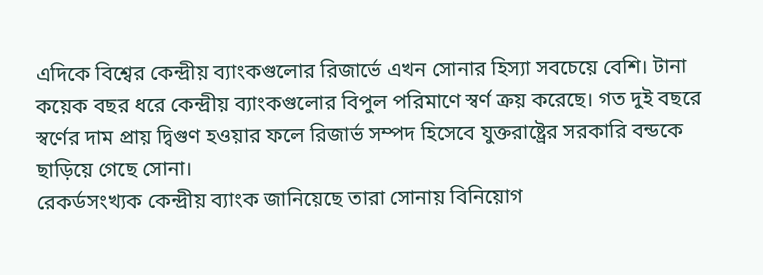এদিকে বিশ্বের কেন্দ্রীয় ব্যাংকগুলোর রিজার্ভে এখন সোনার হিস্যা সবচেয়ে বেশি। টানা কয়েক বছর ধরে কেন্দ্রীয় ব্যাংকগুলোর বিপুল পরিমাণে স্বর্ণ ক্রয় করেছে। গত দুই বছরে স্বর্ণের দাম প্রায় দ্বিগুণ হওয়ার ফলে রিজার্ভ সম্পদ হিসেবে যুক্তরাষ্ট্রের সরকারি বন্ডকে ছাড়িয়ে গেছে সোনা।
রেকর্ডসংখ্যক কেন্দ্রীয় ব্যাংক জানিয়েছে তারা সোনায় বিনিয়োগ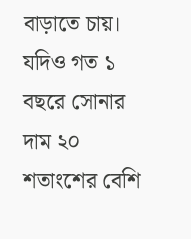বাড়াতে চায়। যদিও গত ১ বছরে সোনার দাম ২০ শতাংশের বেশি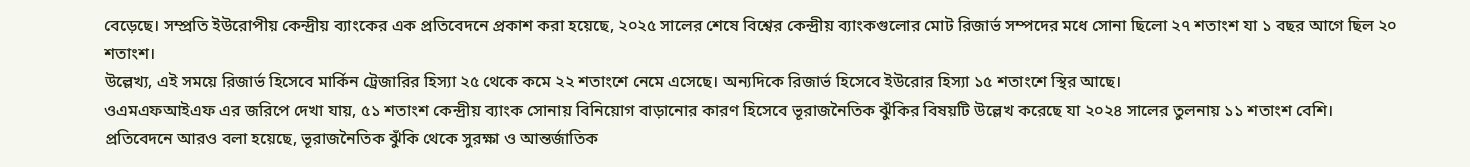বেড়েছে। সম্প্রতি ইউরোপীয় কেন্দ্রীয় ব্যাংকের এক প্রতিবেদনে প্রকাশ করা হয়েছে, ২০২৫ সালের শেষে বিশ্বের কেন্দ্রীয় ব্যাংকগুলোর মোট রিজার্ভ সম্পদের মধে সোনা ছিলো ২৭ শতাংশ যা ১ বছর আগে ছিল ২০ শতাংশ।
উল্লেখ্য, এই সময়ে রিজার্ভ হিসেবে মার্কিন ট্রেজারির হিস্যা ২৫ থেকে কমে ২২ শতাংশে নেমে এসেছে। অন্যদিকে রিজার্ভ হিসেবে ইউরোর হিস্যা ১৫ শতাংশে স্থির আছে।
ওএমএফআইএফ এর জরিপে দেখা যায়, ৫১ শতাংশ কেন্দ্রীয় ব্যাংক সোনায় বিনিয়োগ বাড়ানোর কারণ হিসেবে ভূরাজনৈতিক ঝুঁকির বিষয়টি উল্লেখ করেছে যা ২০২৪ সালের তুলনায় ১১ শতাংশ বেশি।
প্রতিবেদনে আরও বলা হয়েছে, ভূরাজনৈতিক ঝুঁকি থেকে সুরক্ষা ও আন্তর্জাতিক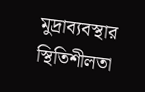মুদ্রাব্যবস্থার স্থিতিশীলতা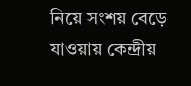নিয়ে সংশয় বেড়ে যাওয়ায় কেন্দ্রীয়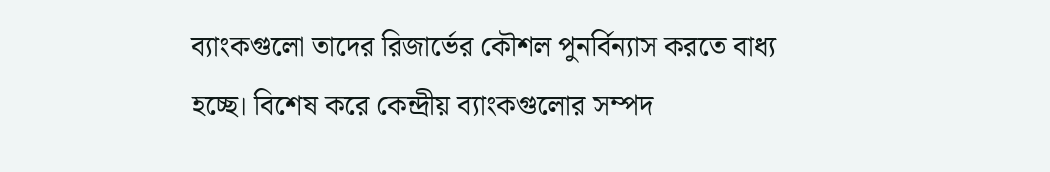ব্যাংকগুলো তাদের রিজার্ভের কৌশল পুনর্বিন্যাস করতে বাধ্য হচ্ছে। বিশেষ করে কেন্দ্রীয় ব্যাংকগুলোর সম্পদ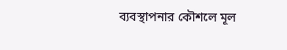ব্যবস্থাপনার কৌশলে মূল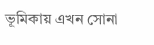ভূমিকায় এখন সোনা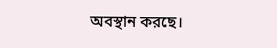অবস্থান করছে।